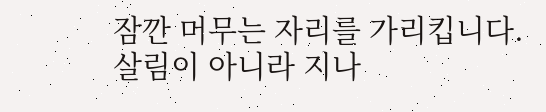잠깐 머무는 자리를 가리킵니다. 살림이 아니라 지나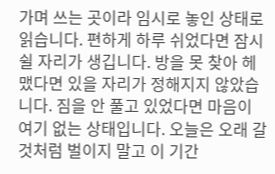가며 쓰는 곳이라 임시로 놓인 상태로 읽습니다. 편하게 하루 쉬었다면 잠시 쉴 자리가 생깁니다. 방을 못 찾아 헤맸다면 있을 자리가 정해지지 않았습니다. 짐을 안 풀고 있었다면 마음이 여기 없는 상태입니다. 오늘은 오래 갈 것처럼 벌이지 말고 이 기간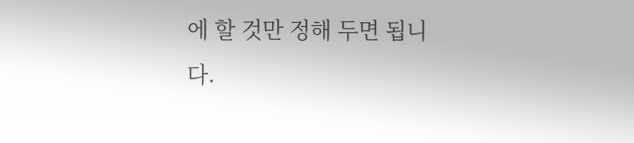에 할 것만 정해 두면 됩니다.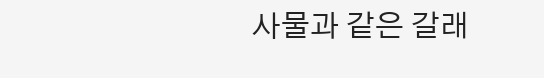사물과 같은 갈래